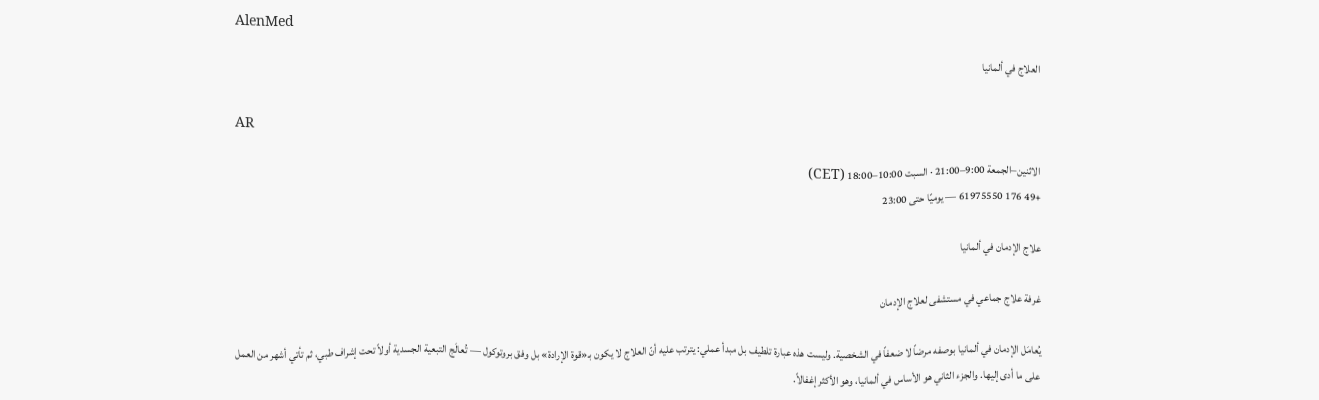AlenMed

العلاج في ألمانيا

AR

الاثنين–الجمعة 9:00–21:00 · السبت 10:00–18:00 (CET)
+49 176 61975550 — يوميًا حتى 23:00

علاج الإدمان في ألمانيا

غرفة علاج جماعي في مستشفى لعلاج الإدمان

يُعامَل الإدمان في ألمانيا بوصفه مرضاً لا ضعفاً في الشخصية. وليست هذه عبارة تلطيف بل مبدأ عملي: يترتب عليه أنّ العلاج لا يكون بـ«قوة الإرادة» بل وفق بروتوكول — تُعالَج التبعية الجسدية أولاً تحت إشراف طبي، ثم تأتي أشهر من العمل على ما أدى إليها. والجزء الثاني هو الأساس في ألمانيا، وهو الأكثر إغفالاً.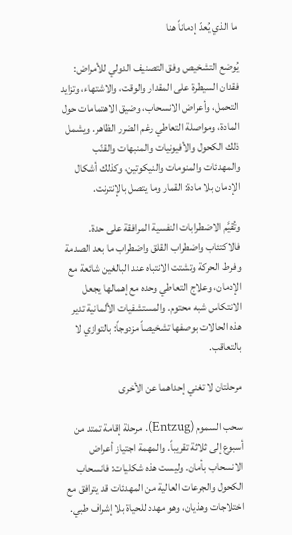ما الذي يُعدّ إدماناً هنا

يُوضع التشخيص وفق التصنيف الدولي للأمراض: فقدان السيطرة على المقدار والوقت، والاشتهاء، وتزايد التحمل، وأعراض الانسحاب، وضيق الاهتمامات حول المادة، ومواصلة التعاطي رغم الضرر الظاهر. ويشمل ذلك الكحول والأفيونيات والمنبهات والقنّب والمهدئات والمنومات والنيكوتين، وكذلك أشكال الإدمان بلا مادة: القمار وما يتصل بالإنترنت.

وتُقيَّم الاضطرابات النفسية المرافقة على حدة. فالاكتئاب واضطراب القلق واضطراب ما بعد الصدمة وفرط الحركة وتشتت الانتباه عند البالغين شائعة مع الإدمان، وعلاج التعاطي وحده مع إهمالها يجعل الانتكاس شبه محتوم. والمستشفيات الألمانية تدير هذه الحالات بوصفها تشخيصاً مزدوجاً: بالتوازي لا بالتعاقب.

مرحلتان لا تغني إحداهما عن الأخرى

سحب السموم (Entzug). مرحلة إقامة تمتد من أسبوع إلى ثلاثة تقريباً. والمهمة اجتياز أعراض الانسحاب بأمان. وليست هذه شكليات: فانسحاب الكحول والجرعات العالية من المهدئات قد يترافق مع اختلاجات وهذيان، وهو مهدد للحياة بلا إشراف طبي.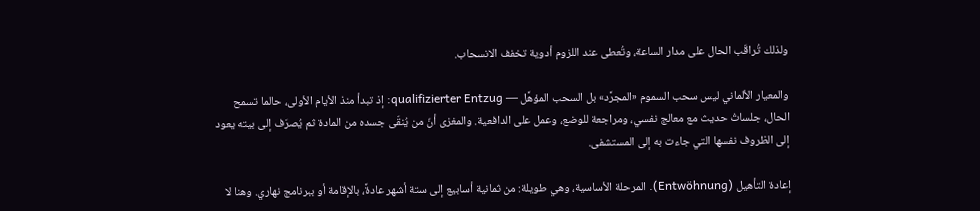ولذلك تُراقَب الحال على مدار الساعة، وتُعطى عند اللزوم أدوية تخفف الانسحاب.

والمعيار الألماني ليس سحب السموم «المجرَّد» بل السحب المؤهَّل — qualifizierter Entzug: إذ تبدأ منذ الأيام الأولى، حالما تسمح الحال، جلساتُ حديث مع معالج نفسي، ومراجعة للوضع، وعمل على الدافعية. والمغزى أنّ من يُنقّى جسده من المادة ثم يُصرَف إلى بيته يعود إلى الظروف نفسها التي جاءت به إلى المستشفى.

إعادة التأهيل (Entwöhnung). المرحلة الأساسية، وهي طويلة: من ثمانية أسابيع إلى ستة أشهر عادةً، بالإقامة أو ببرنامج نهاري. وهنا لا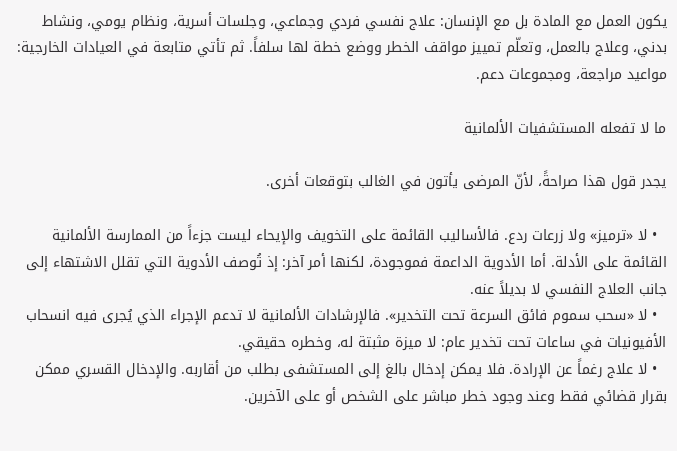يكون العمل مع المادة بل مع الإنسان: علاج نفسي فردي وجماعي، وجلسات أسرية، ونظام يومي، ونشاط بدني، وعلاج بالعمل، وتعلّم تمييز مواقف الخطر ووضع خطة لها سلفاً. ثم تأتي متابعة في العيادات الخارجية: مواعيد مراجعة، ومجموعات دعم.

ما لا تفعله المستشفيات الألمانية

يجدر قول هذا صراحةً، لأنّ المرضى يأتون في الغالب بتوقعات أخرى.

  • لا «ترميز» ولا زرعات ردع. فالأساليب القائمة على التخويف والإيحاء ليست جزءاً من الممارسة الألمانية القائمة على الأدلة. أما الأدوية الداعمة فموجودة، لكنها أمر آخر: إذ تُوصف الأدوية التي تقلل الاشتهاء إلى جانب العلاج النفسي لا بديلاً عنه.
  • لا «سحب سموم فائق السرعة تحت التخدير». فالإرشادات الألمانية لا تدعم الإجراء الذي يُجرى فيه انسحاب الأفيونيات في ساعات تحت تخدير عام: لا ميزة مثبتة له، وخطره حقيقي.
  • لا علاج رغماً عن الإرادة. فلا يمكن إدخال بالغ إلى المستشفى بطلب من أقاربه. والإدخال القسري ممكن بقرار قضائي فقط وعند وجود خطر مباشر على الشخص أو على الآخرين.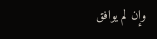وإن لم يوافق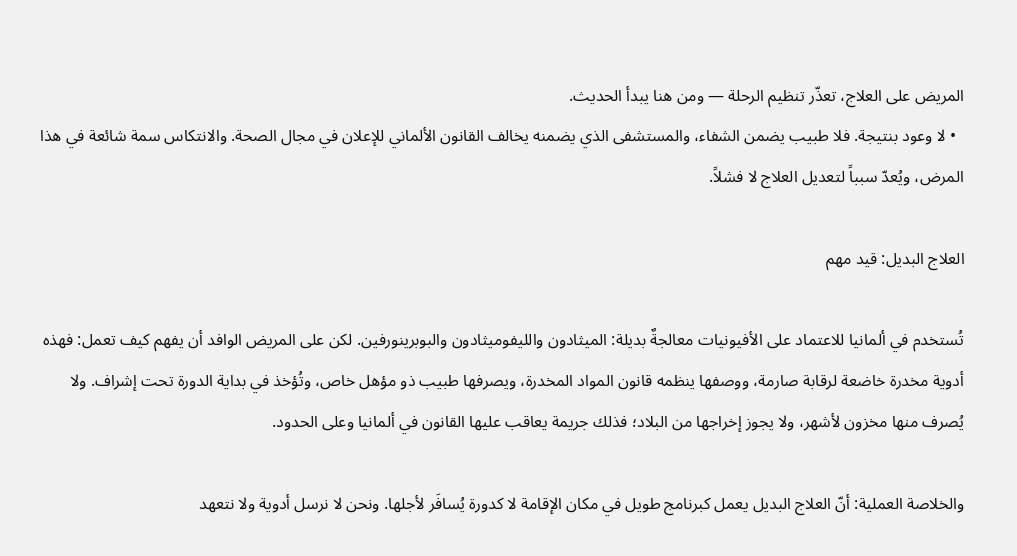المريض على العلاج، تعذّر تنظيم الرحلة — ومن هنا يبدأ الحديث.
  • لا وعود بنتيجة. فلا طبيب يضمن الشفاء، والمستشفى الذي يضمنه يخالف القانون الألماني للإعلان في مجال الصحة. والانتكاس سمة شائعة في هذا المرض، ويُعدّ سبباً لتعديل العلاج لا فشلاً.

العلاج البديل: قيد مهم

تُستخدم في ألمانيا للاعتماد على الأفيونيات معالجةٌ بديلة: الميثادون والليفوميثادون والبوبرينورفين. لكن على المريض الوافد أن يفهم كيف تعمل: فهذه أدوية مخدرة خاضعة لرقابة صارمة، ووصفها ينظمه قانون المواد المخدرة، ويصرفها طبيب ذو مؤهل خاص، وتُؤخذ في بداية الدورة تحت إشراف. ولا يُصرف منها مخزون لأشهر، ولا يجوز إخراجها من البلاد؛ فذلك جريمة يعاقب عليها القانون في ألمانيا وعلى الحدود.

والخلاصة العملية: أنّ العلاج البديل يعمل كبرنامج طويل في مكان الإقامة لا كدورة يُسافَر لأجلها. ونحن لا نرسل أدوية ولا نتعهد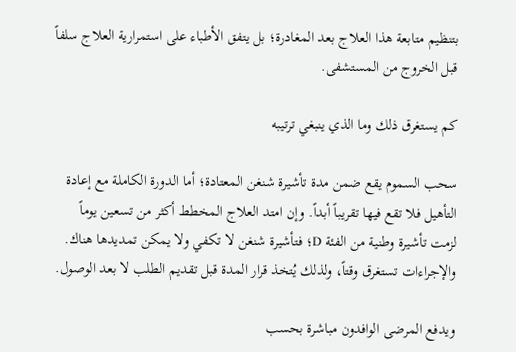بتنظيم متابعة هذا العلاج بعد المغادرة؛ بل يتفق الأطباء على استمرارية العلاج سلفاً قبل الخروج من المستشفى.

كم يستغرق ذلك وما الذي ينبغي ترتيبه

سحب السموم يقع ضمن مدة تأشيرة شنغن المعتادة؛ أما الدورة الكاملة مع إعادة التأهيل فلا تقع فيها تقريباً أبداً. وإن امتد العلاج المخطط أكثر من تسعين يوماً لزمت تأشيرة وطنية من الفئة D؛ فتأشيرة شنغن لا تكفي ولا يمكن تمديدها هناك. والإجراءات تستغرق وقتاً، ولذلك يُتخذ قرار المدة قبل تقديم الطلب لا بعد الوصول.

ويدفع المرضى الوافدون مباشرة بحسب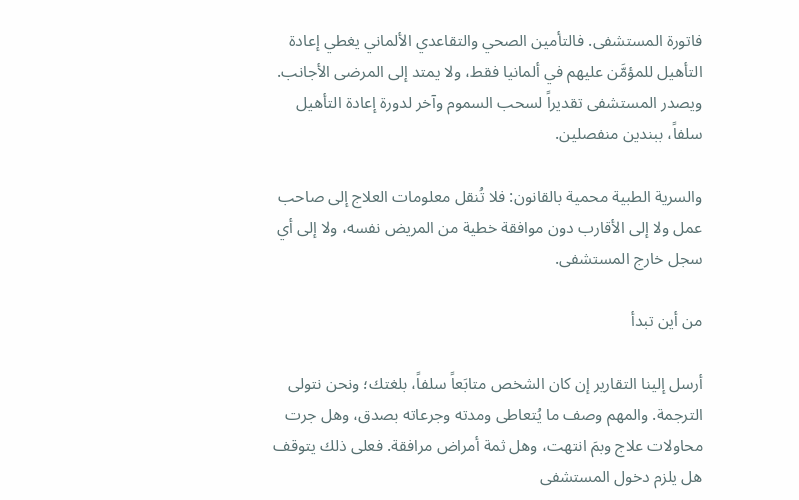فاتورة المستشفى. فالتأمين الصحي والتقاعدي الألماني يغطي إعادة التأهيل للمؤمَّن عليهم في ألمانيا فقط، ولا يمتد إلى المرضى الأجانب. ويصدر المستشفى تقديراً لسحب السموم وآخر لدورة إعادة التأهيل سلفاً، ببندين منفصلين.

والسرية الطبية محمية بالقانون: فلا تُنقل معلومات العلاج إلى صاحب عمل ولا إلى الأقارب دون موافقة خطية من المريض نفسه، ولا إلى أي سجل خارج المستشفى.

من أين تبدأ

أرسل إلينا التقارير إن كان الشخص متابَعاً سلفاً، بلغتك؛ ونحن نتولى الترجمة. والمهم وصف ما يُتعاطى ومدته وجرعاته بصدق، وهل جرت محاولات علاج وبمَ انتهت، وهل ثمة أمراض مرافقة. فعلى ذلك يتوقف هل يلزم دخول المستشفى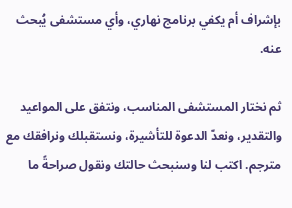بإشراف أم يكفي برنامج نهاري، وأي مستشفى يُبحث عنه.

ثم نختار المستشفى المناسب، ونتفق على المواعيد والتقدير، ونعدّ الدعوة للتأشيرة، ونستقبلك ونرافقك مع مترجم. اكتب لنا وسنبحث حالتك ونقول صراحةً ما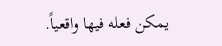يمكن فعله فيها واقعياً.